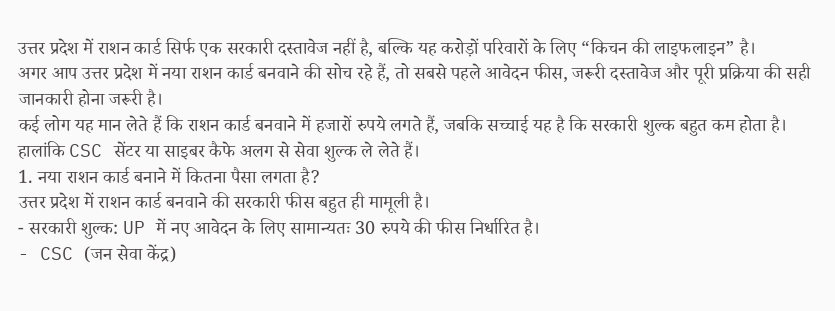उत्तर प्रदेश में राशन कार्ड सिर्फ एक सरकारी दस्तावेज नहीं है, बल्कि यह करोड़ों परिवारों के लिए “किचन की लाइफलाइन” है।
अगर आप उत्तर प्रदेश में नया राशन कार्ड बनवाने की सोच रहे हैं, तो सबसे पहले आवेदन फीस, जरूरी दस्तावेज और पूरी प्रक्रिया की सही जानकारी होना जरूरी है।
कई लोग यह मान लेते हैं कि राशन कार्ड बनवाने में हजारों रुपये लगते हैं, जबकि सच्चाई यह है कि सरकारी शुल्क बहुत कम होता है। हालांकि CSC सेंटर या साइबर कैफे अलग से सेवा शुल्क ले लेते हैं।
1. नया राशन कार्ड बनाने में कितना पैसा लगता है?
उत्तर प्रदेश में राशन कार्ड बनवाने की सरकारी फीस बहुत ही मामूली है।
- सरकारी शुल्क: UP में नए आवेदन के लिए सामान्यतः 30 रुपये की फीस निर्धारित है।
- CSC (जन सेवा केंद्र)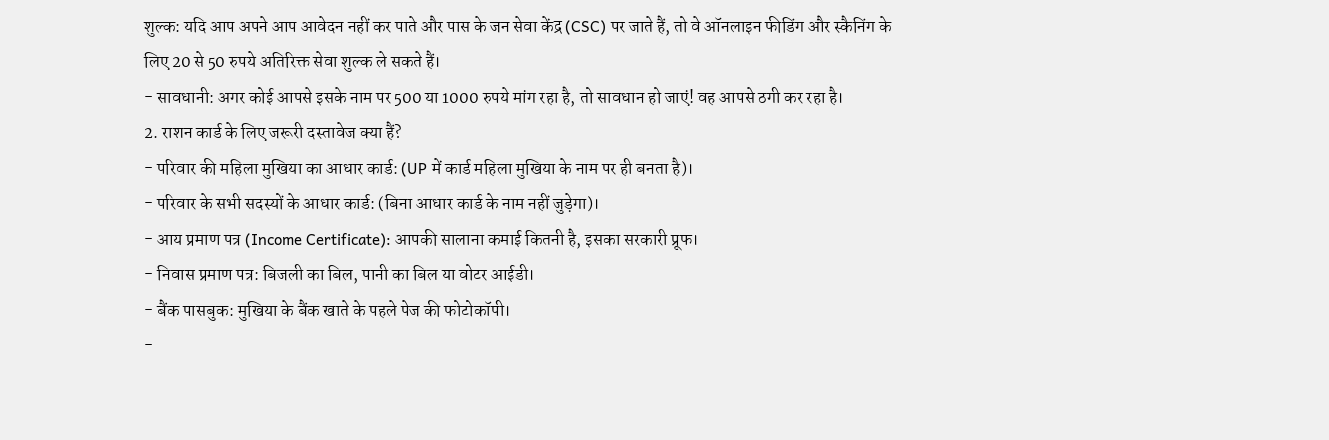शुल्क: यदि आप अपने आप आवेदन नहीं कर पाते और पास के जन सेवा केंद्र (CSC) पर जाते हैं, तो वे ऑनलाइन फीडिंग और स्कैनिंग के लिए 20 से 50 रुपये अतिरिक्त सेवा शुल्क ले सकते हैं।
- सावधानी: अगर कोई आपसे इसके नाम पर 500 या 1000 रुपये मांग रहा है, तो सावधान हो जाएं! वह आपसे ठगी कर रहा है।
2. राशन कार्ड के लिए जरूरी दस्तावेज क्या हैं?
- परिवार की महिला मुखिया का आधार कार्ड: (UP में कार्ड महिला मुखिया के नाम पर ही बनता है)।
- परिवार के सभी सदस्यों के आधार कार्ड: (बिना आधार कार्ड के नाम नहीं जुड़ेगा)।
- आय प्रमाण पत्र (Income Certificate): आपकी सालाना कमाई कितनी है, इसका सरकारी प्रूफ।
- निवास प्रमाण पत्र: बिजली का बिल, पानी का बिल या वोटर आईडी।
- बैंक पासबुक: मुखिया के बैंक खाते के पहले पेज की फोटोकॉपी।
-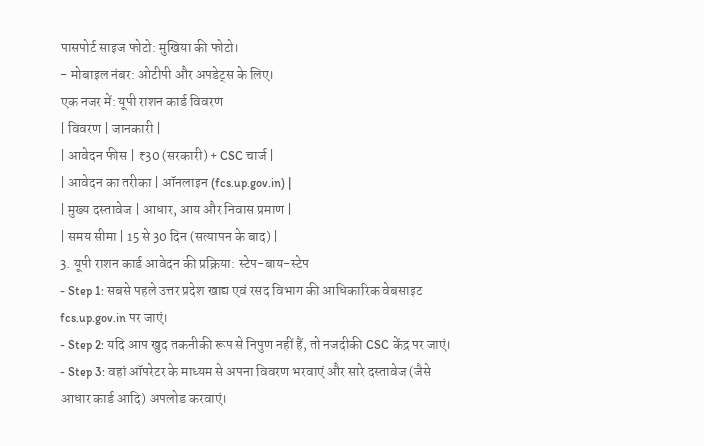पासपोर्ट साइज फोटो: मुखिया की फोटो।
- मोबाइल नंबर: ओटीपी और अपडेट्स के लिए।
एक नजर में: यूपी राशन कार्ड विवरण
| विवरण | जानकारी |
| आवेदन फीस | ₹30 (सरकारी) + CSC चार्ज |
| आवेदन का तरीका | ऑनलाइन (fcs.up.gov.in) |
| मुख्य दस्तावेज | आधार, आय और निवास प्रमाण |
| समय सीमा | 15 से 30 दिन (सत्यापन के बाद) |
3. यूपी राशन कार्ड आवेदन की प्रक्रिया: स्टेप-बाय-स्टेप
- Step 1: सबसे पहले उत्तर प्रदेश खाद्य एवं रसद विभाग की आधिकारिक वेबसाइट fcs.up.gov.in पर जाएं।
- Step 2: यदि आप खुद तकनीकी रूप से निपुण नहीं हैं, तो नजदीकी CSC केंद्र पर जाएं।
- Step 3: वहां ऑपरेटर के माध्यम से अपना विवरण भरवाएं और सारे दस्तावेज (जैसे आधार कार्ड आदि) अपलोड करवाएं।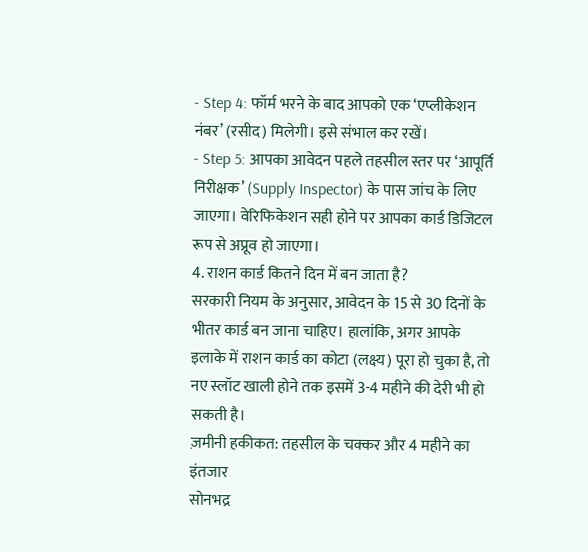- Step 4: फॉर्म भरने के बाद आपको एक ‘एप्लीकेशन नंबर’ (रसीद) मिलेगी। इसे संभाल कर रखें।
- Step 5: आपका आवेदन पहले तहसील स्तर पर ‘आपूर्ति निरीक्षक’ (Supply Inspector) के पास जांच के लिए जाएगा। वेरिफिकेशन सही होने पर आपका कार्ड डिजिटल रूप से अप्रूव हो जाएगा।
4. राशन कार्ड कितने दिन में बन जाता है?
सरकारी नियम के अनुसार, आवेदन के 15 से 30 दिनों के भीतर कार्ड बन जाना चाहिए। हालांकि, अगर आपके इलाके में राशन कार्ड का कोटा (लक्ष्य) पूरा हो चुका है, तो नए स्लॉट खाली होने तक इसमें 3-4 महीने की देरी भी हो सकती है।
ज़मीनी हकीकत: तहसील के चक्कर और 4 महीने का इंतजार
सोनभद्र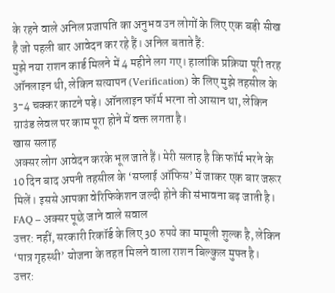के रहने वाले अनिल प्रजापति का अनुभव उन लोगों के लिए एक बड़ी सीख है जो पहली बार आवेदन कर रहे हैं। अनिल बताते हैं:
मुझे नया राशन कार्ड मिलने में 4 महीने लग गए। हालांकि प्रक्रिया पूरी तरह ऑनलाइन थी, लेकिन सत्यापन (Verification) के लिए मुझे तहसील के 3-4 चक्कर काटने पड़े। ऑनलाइन फॉर्म भरना तो आसान था, लेकिन ग्राउंड लेवल पर काम पूरा होने में वक्त लगता है।
खास सलाह
अक्सर लोग आवेदन करके भूल जाते हैं। मेरी सलाह है कि फॉर्म भरने के 10 दिन बाद अपनी तहसील के ‘सप्लाई ऑफिस’ में जाकर एक बार जरूर मिलें। इससे आपका वेरिफिकेशन जल्दी होने की संभावना बढ़ जाती है।
FAQ – अक्सर पूछे जाने वाले सवाल
उत्तर: नहीं, सरकारी रिकॉर्ड के लिए 30 रुपये का मामूली शुल्क है, लेकिन ‘पात्र गृहस्थी’ योजना के तहत मिलने वाला राशन बिल्कुल मुफ्त है।
उत्तर: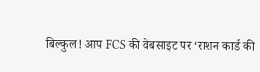बिल्कुल! आप FCS की वेबसाइट पर ‘राशन कार्ड की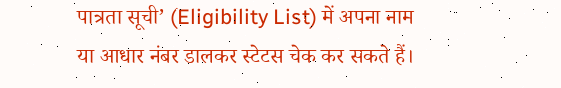पात्रता सूची’ (Eligibility List) में अपना नाम या आधार नंबर डालकर स्टेटस चेक कर सकते हैं।